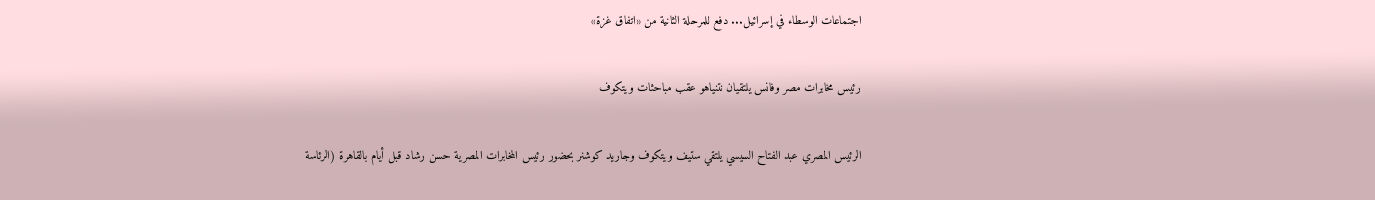اجتماعات الوسطاء في إسرائيل... دفع للمرحلة الثانية من «اتفاق غزة»

رئيس مخابرات مصر وفانس يلتقيان نتنياهو عقب مباحثات ويتكوف

الرئيس المصري عبد الفتاح السيسي يلتقي ستيف ويتكوف وجاريد كوشنر بحضور رئيس المخابرات المصرية حسن رشاد قبل أيام بالقاهرة (الرئاسة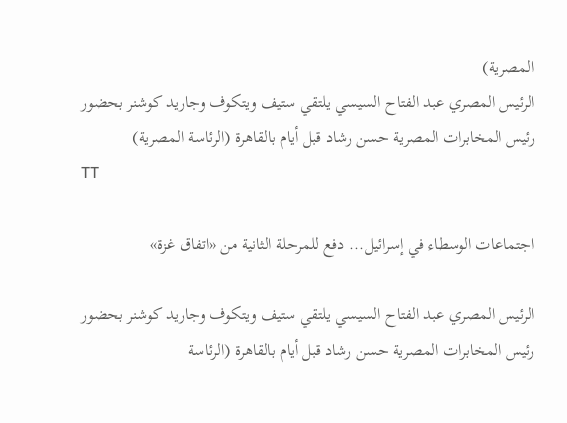المصرية)
الرئيس المصري عبد الفتاح السيسي يلتقي ستيف ويتكوف وجاريد كوشنر بحضور رئيس المخابرات المصرية حسن رشاد قبل أيام بالقاهرة (الرئاسة المصرية)
TT

اجتماعات الوسطاء في إسرائيل... دفع للمرحلة الثانية من «اتفاق غزة»

الرئيس المصري عبد الفتاح السيسي يلتقي ستيف ويتكوف وجاريد كوشنر بحضور رئيس المخابرات المصرية حسن رشاد قبل أيام بالقاهرة (الرئاسة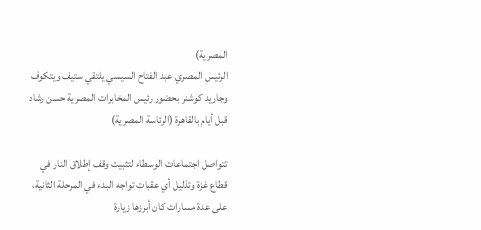المصرية)
الرئيس المصري عبد الفتاح السيسي يلتقي ستيف ويتكوف وجاريد كوشنر بحضور رئيس المخابرات المصرية حسن رشاد قبل أيام بالقاهرة (الرئاسة المصرية)

تتواصل اجتماعات الوسطاء لتثبيت وقف إطلاق النار في قطاع غزة وتذليل أي عقبات تواجه البدء في المرحلة الثانية، على عدة مسارات كان أبرزها زيارة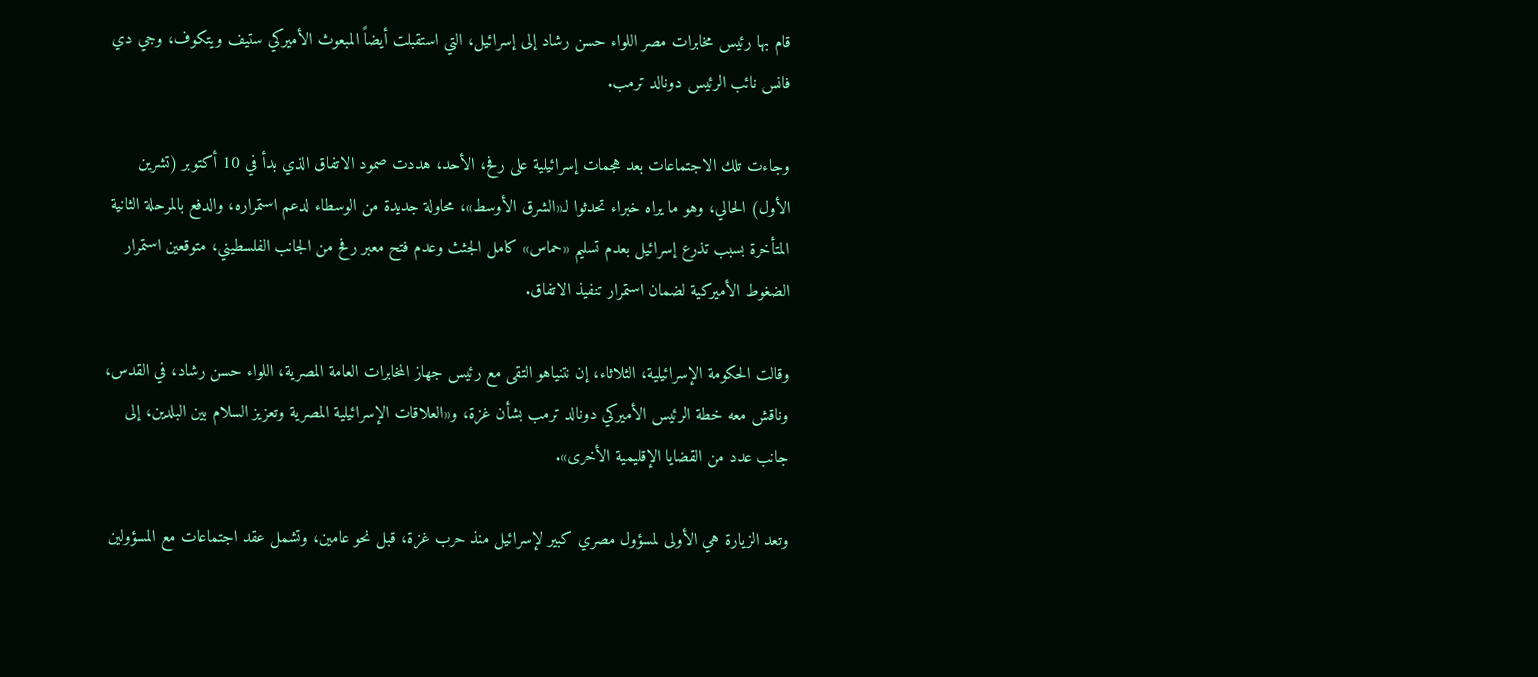قام بها رئيس مخابرات مصر اللواء حسن رشاد إلى إسرائيل، التي استقبلت أيضاً المبعوث الأميركي ستيف ويتكوف، وجي دي فانس نائب الرئيس دونالد ترمب.

وجاءت تلك الاجتماعات بعد هجمات إسرائيلية على رفح، الأحد، هددت صمود الاتفاق الذي بدأ في 10 أكتوبر (تشرين الأول) الحالي، وهو ما يراه خبراء تحدثوا لـ«الشرق الأوسط»، محاولة جديدة من الوسطاء لدعم استمراره، والدفع بالمرحلة الثانية المتأخرة بسبب تذرع إسرائيل بعدم تسليم «حماس» كامل الجثث وعدم فتح معبر رفح من الجانب الفلسطيني، متوقعين استمرار الضغوط الأميركية لضمان استمرار تنفيذ الاتفاق.

وقالت الحكومة الإسرائيلية، الثلاثاء، إن نتنياهو التقى مع رئيس جهاز المخابرات العامة المصرية، اللواء حسن رشاد، في القدس، وناقش معه خطة الرئيس الأميركي دونالد ترمب بشأن غزة، و«العلاقات الإسرائيلية المصرية وتعزيز السلام بين البلدين، إلى جانب عدد من القضايا الإقليمية الأخرى».

وتعد الزيارة هي الأولى لمسؤول مصري كبير لإسرائيل منذ حرب غزة، قبل نحو عامين، وتشمل عقد اجتماعات مع المسؤولين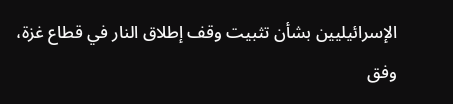الإسرائيليين بشأن تثبيت وقف إطلاق النار في قطاع غزة، وفق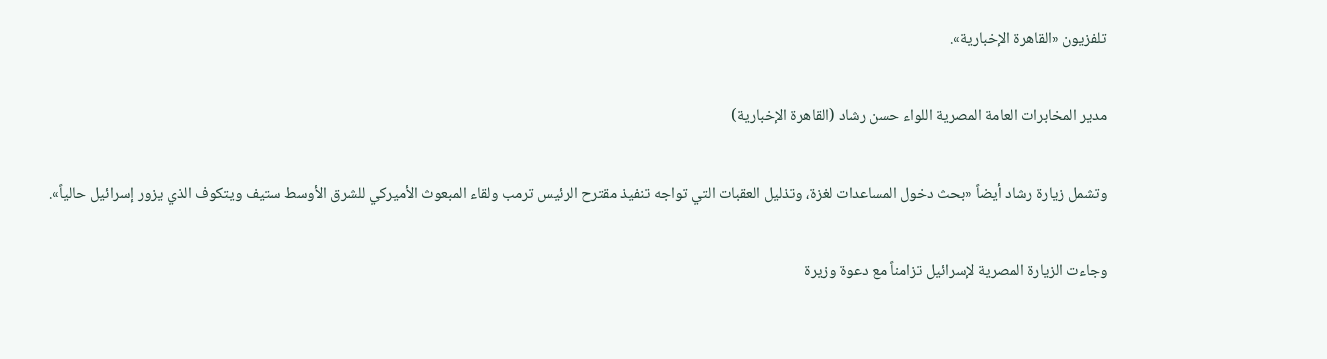تلفزيون «القاهرة الإخبارية».

مدير المخابرات العامة المصرية اللواء حسن رشاد (القاهرة الإخبارية)

وتشمل زيارة رشاد أيضاً «بحث دخول المساعدات لغزة، وتذليل العقبات التي تواجه تنفيذ مقترح الرئيس ترمب ولقاء المبعوث الأميركي للشرق الأوسط ستيف ويتكوف الذي يزور إسرائيل حالياً».

وجاءت الزيارة المصرية لإسرائيل تزامناً مع دعوة وزيرة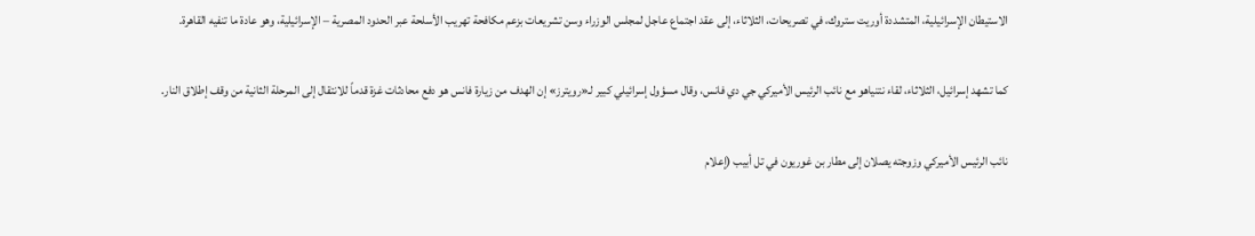الاستيطان الإسرائيلية، المتشددة أوريت ستروك، في تصريحات، الثلاثاء، إلى عقد اجتماع عاجل لمجلس الوزراء وسن تشريعات بزعم مكافحة تهريب الأسلحة عبر الحدود المصرية – الإسرائيلية، وهو عادة ما تنفيه القاهرة.

كما تشهد إسرائيل، الثلاثاء، لقاء نتنياهو مع نائب الرئيس الأميركي جي دي فانس، وقال مسؤول إسرائيلي كبير لـ«رويترز» إن الهدف من زيارة فانس هو دفع محادثات غزة قدماً للانتقال إلى المرحلة الثانية من وقف إطلاق النار.

نائب الرئيس الأميركي وزوجته يصلان إلى مطار بن غوريون في تل أبيب (إعلام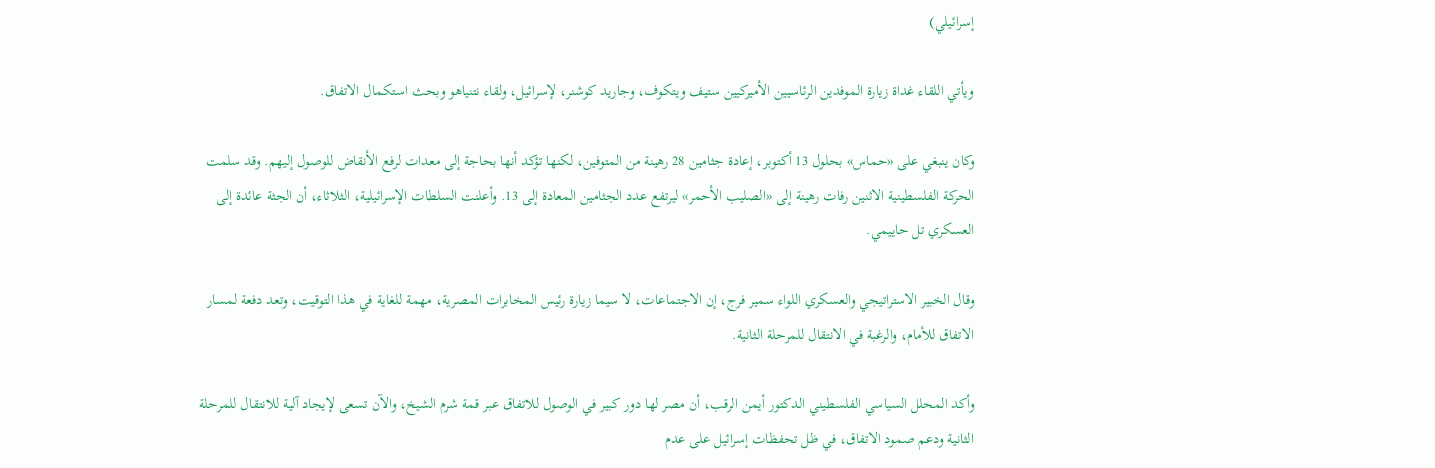إسرائيلي)

ويأتي اللقاء غداة زيارة الموفدين الرئاسيين الأميركيين ستيف ويتكوف، وجاريد كوشنر، لإسرائيل، ولقاء نتنياهو وبحث استكمال الاتفاق.

وكان ينبغي على «حماس» بحلول 13 أكتوبر، إعادة جثامين 28 رهينة من المتوفين، لكنها تؤكد أنها بحاجة إلى معدات لرفع الأنقاض للوصول إليهم. وقد سلمت الحركة الفلسطينية الاثنين رفات رهينة إلى «الصليب الأحمر» ليرتفع عدد الجثامين المعادة إلى 13. وأعلنت السلطات الإسرائيلية، الثلاثاء، أن الجثة عائدة إلى العسكري تل حاييمي.

وقال الخبير الاستراتيجي والعسكري اللواء سمير فرج، إن الاجتماعات، لا سيما زيارة رئيس المخابرات المصرية، مهمة للغاية في هذا التوقيت، وتعد دفعة لمسار الاتفاق للأمام، والرغبة في الانتقال للمرحلة الثانية.

وأكد المحلل السياسي الفلسطيني الدكتور أيمن الرقب، أن مصر لها دور كبير في الوصول للاتفاق عبر قمة شرم الشيخ، والآن تسعى لإيجاد آلية للانتقال للمرحلة الثانية ودعم صمود الاتفاق، في ظل تحفظات إسرائيل على عدم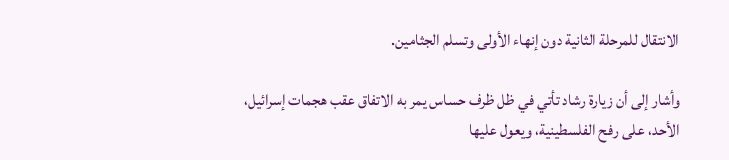الانتقال للمرحلة الثانية دون إنهاء الأولى وتسلم الجثامين.

وأشار إلى أن زيارة رشاد تأتي في ظل ظرف حساس يمر به الاتفاق عقب هجمات إسرائيل، الأحد، على رفح الفلسطينية، ويعول عليها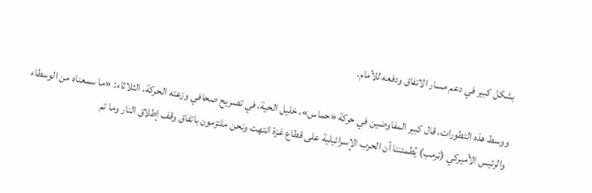بشكل كبير في دعم مسار الاتفاق ودفعه للأمام.

ووسط هذه التطورات، قال كبير المفاوضين في حركة «حماس»، خليل الحية، في تصريح صحافي وزعته الحركة، الثلاثاء: «ما سمعناه من الوسطاء والرئيس الأميركي (ترمب) يُطمئننا أن الحرب الإسرائيلية على قطاع غزة انتهت ونحن ملتزمون باتفاق وقف إطلاق النار وما تم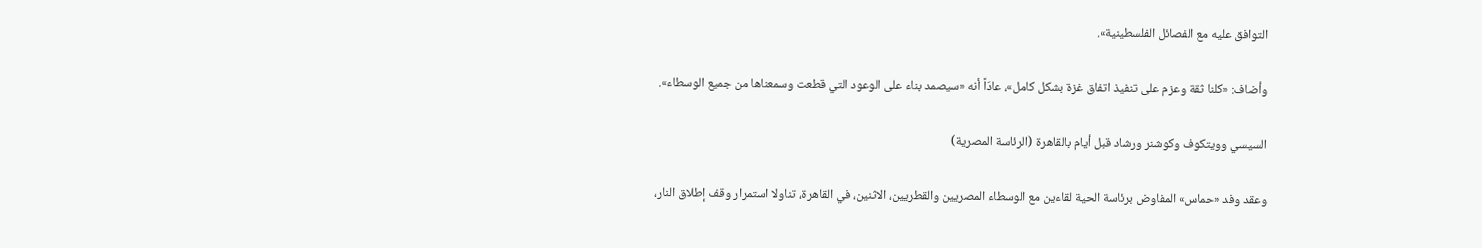التوافق عليه مع الفصائل الفلسطينية».

وأضاف: «كلنا ثقة وعزم على تنفيذ اتفاق غزة بشكل كامل»، عادّاً أنه «سيصمد بناء على الوعود التي قطعت وسمعناها من جميع الوسطاء».

السيسي وويتكوف وكوشنر ورشاد قبل أيام بالقاهرة (الرئاسة المصرية)

وعقد وفد «حماس» المفاوض برئاسة الحية لقاءين مع الوسطاء المصريين والقطريين، الاثنين، في القاهرة، تناولا استمرار وقف إطلاق النار،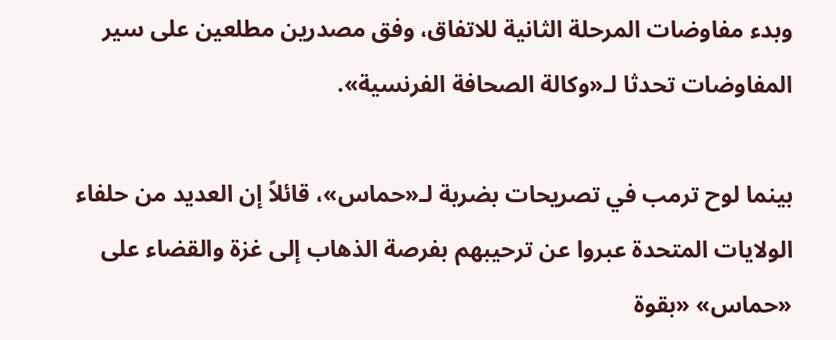وبدء مفاوضات المرحلة الثانية للاتفاق، وفق مصدرين مطلعين على سير المفاوضات تحدثا لـ«وكالة الصحافة الفرنسية».

بينما لوح ترمب في تصريحات بضربة لـ«حماس»، قائلاً إن العديد من حلفاء الولايات المتحدة عبروا عن ترحيبهم بفرصة الذهاب إلى غزة والقضاء على «حماس» «بقوة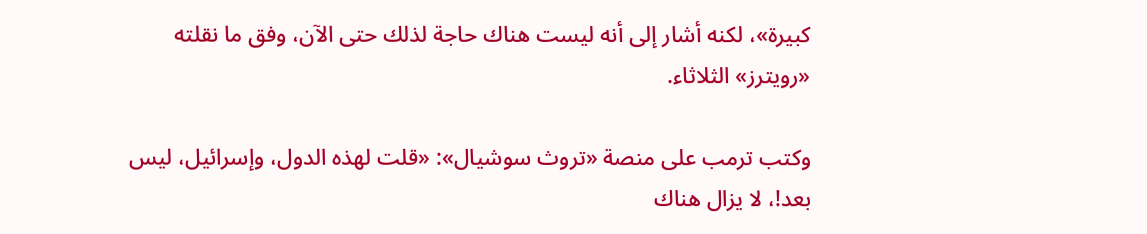كبيرة»، لكنه أشار إلى أنه ليست هناك حاجة لذلك حتى الآن، وفق ما نقلته «رويترز» الثلاثاء.

وكتب ترمب على منصة «تروث سوشيال»: «قلت لهذه الدول، وإسرائيل، ليس بعد!، لا يزال هناك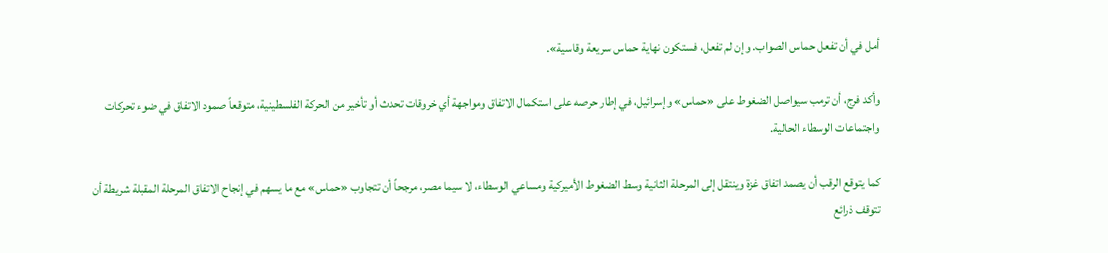أمل في أن تفعل حماس الصواب. وإن لم تفعل، فستكون نهاية حماس سريعة وقاسية».

وأكد فرج، أن ترمب سيواصل الضغوط على «حماس» وإسرائيل، في إطار حرصه على استكمال الاتفاق ومواجهة أي خروقات تحدث أو تأخير من الحركة الفلسطينية، متوقعاً صمود الاتفاق في ضوء تحركات واجتماعات الوسطاء الحالية.

كما يتوقع الرقب أن يصمد اتفاق غزة وينتقل إلى المرحلة الثانية وسط الضغوط الأميركية ومساعي الوسطاء، لا سيما مصر، مرجحاً أن تتجاوب «حماس» مع ما يسهم في إنجاح الاتفاق المرحلة المقبلة شريطة أن تتوقف ذرائع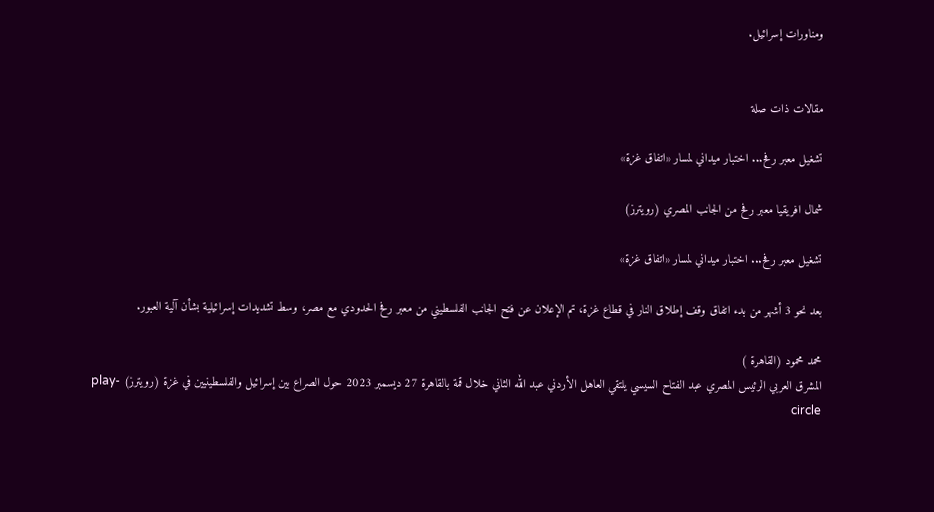ومناورات إسرائيل.


مقالات ذات صلة

تشغيل معبر رفح... اختبار ميداني لمسار «اتفاق غزة»

شمال افريقيا معبر رفح من الجانب المصري (رويترز)

تشغيل معبر رفح... اختبار ميداني لمسار «اتفاق غزة»

بعد نحو 3 أشهر من بدء اتفاق وقف إطلاق النار في قطاع غزة، تم الإعلان عن فتح الجانب الفلسطيني من معبر رفح الحدودي مع مصر، وسط تشديدات إسرائيلية بشأن آلية العبور.

محمد محمود (القاهرة )
المشرق العربي الرئيس المصري عبد الفتاح السيسي يلتقي العاهل الأردني عبد الله الثاني خلال قمة بالقاهرة 27 ديسمبر 2023 حول الصراع بين إسرائيل والفلسطينيين في غزة (رويترز) play-circle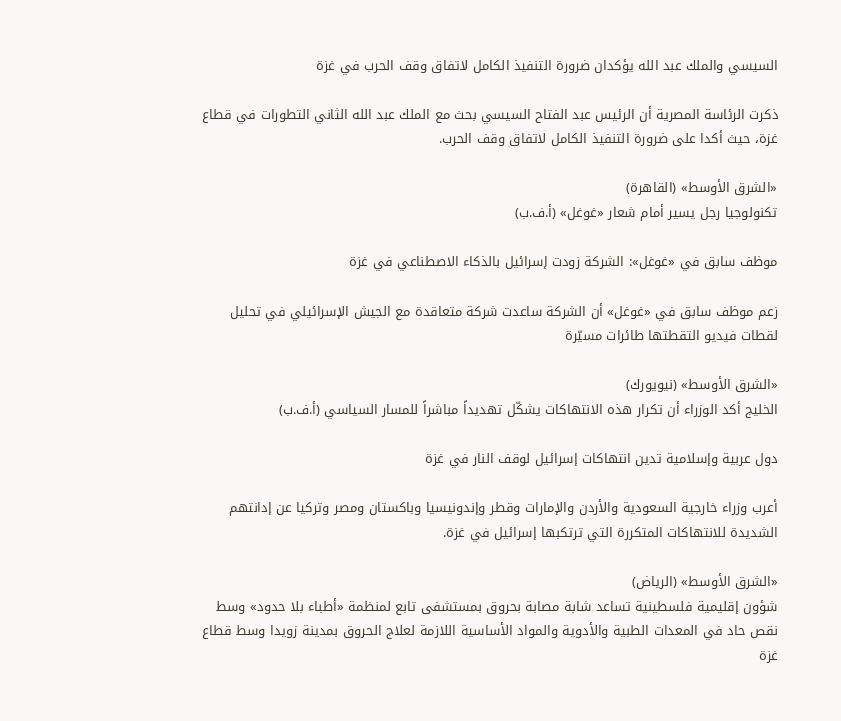السيسي والملك عبد الله يؤكدان ضرورة التنفيذ الكامل لاتفاق وقف الحرب في غزة

ذكرت الرئاسة المصرية أن الرئيس عبد الفتاح السيسي بحث مع الملك عبد الله الثاني التطورات في قطاع غزة، حيث أكدا على ضرورة التنفيذ الكامل لاتفاق وقف الحرب.

«الشرق الأوسط» (القاهرة)
تكنولوجيا رجل يسير أمام شعار «غوغل» (أ.ف.ب)

موظف سابق في «غوغل»: الشركة زودت إسرائيل بالذكاء الاصطناعي في غزة

زعم موظف سابق في «غوغل» أن الشركة ساعدت شركة متعاقدة مع الجيش الإسرائيلي في تحليل لقطات فيديو التقطتها طائرات مسيّرة

«الشرق الأوسط» (نيويورك)
الخليج أكد الوزراء أن تكرار هذه الانتهاكات يشكّل تهديداً مباشراً للمسار السياسي (أ.ف.ب)

دول عربية وإسلامية تدين انتهاكات إسرائيل لوقف النار في غزة

أعرب وزراء خارجية السعودية والأردن والإمارات وقطر وإندونيسيا وباكستان ومصر وتركيا عن إدانتهم الشديدة للانتهاكات المتكررة التي ترتكبها إسرائيل في غزة.

«الشرق الأوسط» (الرياض)
شؤون إقليمية فلسطينية تساعد شابة مصابة بحروق بمستشفى تابع لمنظمة «أطباء بلا حدود» وسط نقص حاد في المعدات الطبية والأدوية والمواد الأساسية اللازمة لعلاج الحروق بمدينة زويدا وسط قطاع غزة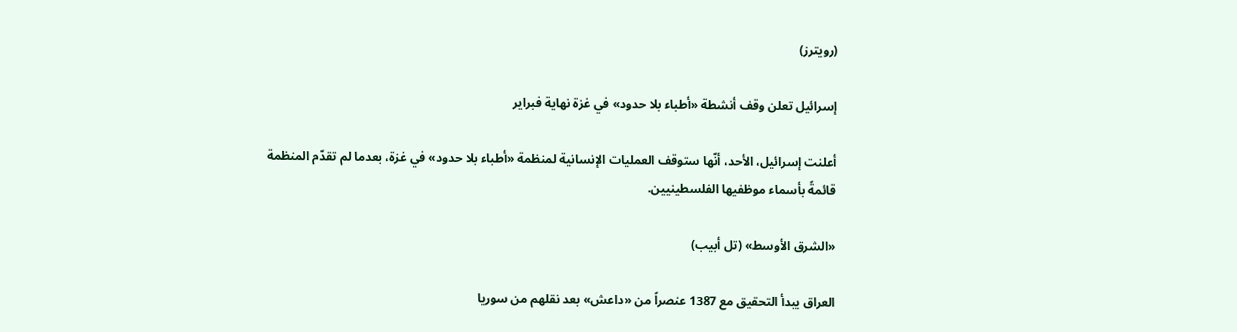(رويترز)

إسرائيل تعلن وقف أنشطة «أطباء بلا حدود» في غزة نهاية فبراير

أعلنت إسرائيل، الأحد، أنّها ستوقف العمليات الإنسانية لمنظمة «أطباء بلا حدود» في غزة، بعدما لم تقدّم المنظمة قائمةً بأسماء موظفيها الفلسطينيين.

«الشرق الأوسط» (تل أبيب)

العراق يبدأ التحقيق مع 1387 عنصراً من «داعش» بعد نقلهم من سوريا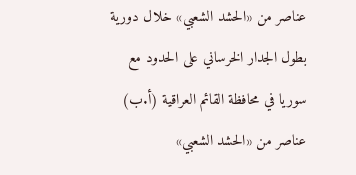عناصر من «الحشد الشعبي» خلال دورية بطول الجدار الخرساني على الحدود مع سوريا في محافظة القائم العراقية (أ.ب)
عناصر من «الحشد الشعبي»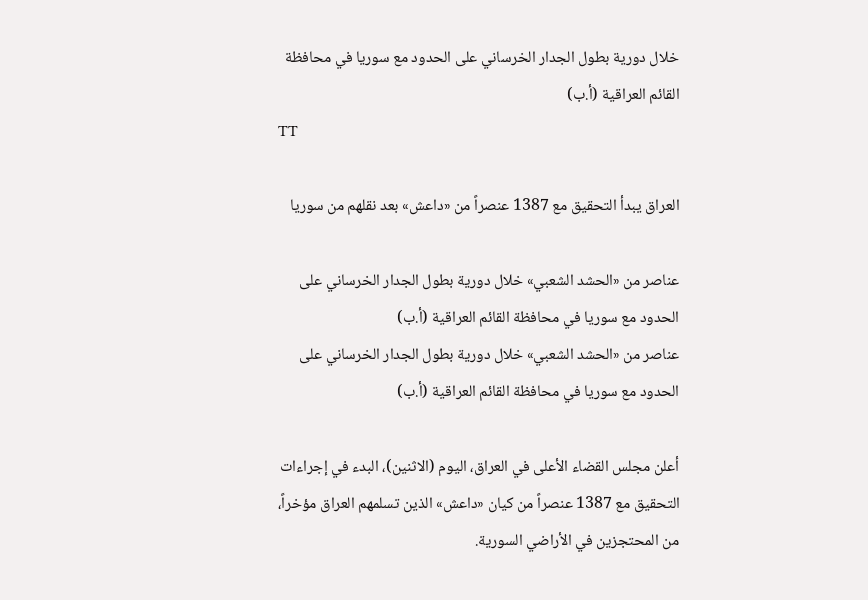خلال دورية بطول الجدار الخرساني على الحدود مع سوريا في محافظة القائم العراقية (أ.ب)
TT

العراق يبدأ التحقيق مع 1387 عنصراً من «داعش» بعد نقلهم من سوريا

عناصر من «الحشد الشعبي» خلال دورية بطول الجدار الخرساني على الحدود مع سوريا في محافظة القائم العراقية (أ.ب)
عناصر من «الحشد الشعبي» خلال دورية بطول الجدار الخرساني على الحدود مع سوريا في محافظة القائم العراقية (أ.ب)

أعلن مجلس القضاء الأعلى في العراق، اليوم (الاثنين)، البدء في إجراءات التحقيق مع 1387 عنصراً من كيان «داعش» الذين تسلمهم العراق مؤخراً، من المحتجزين في الأراضي السورية.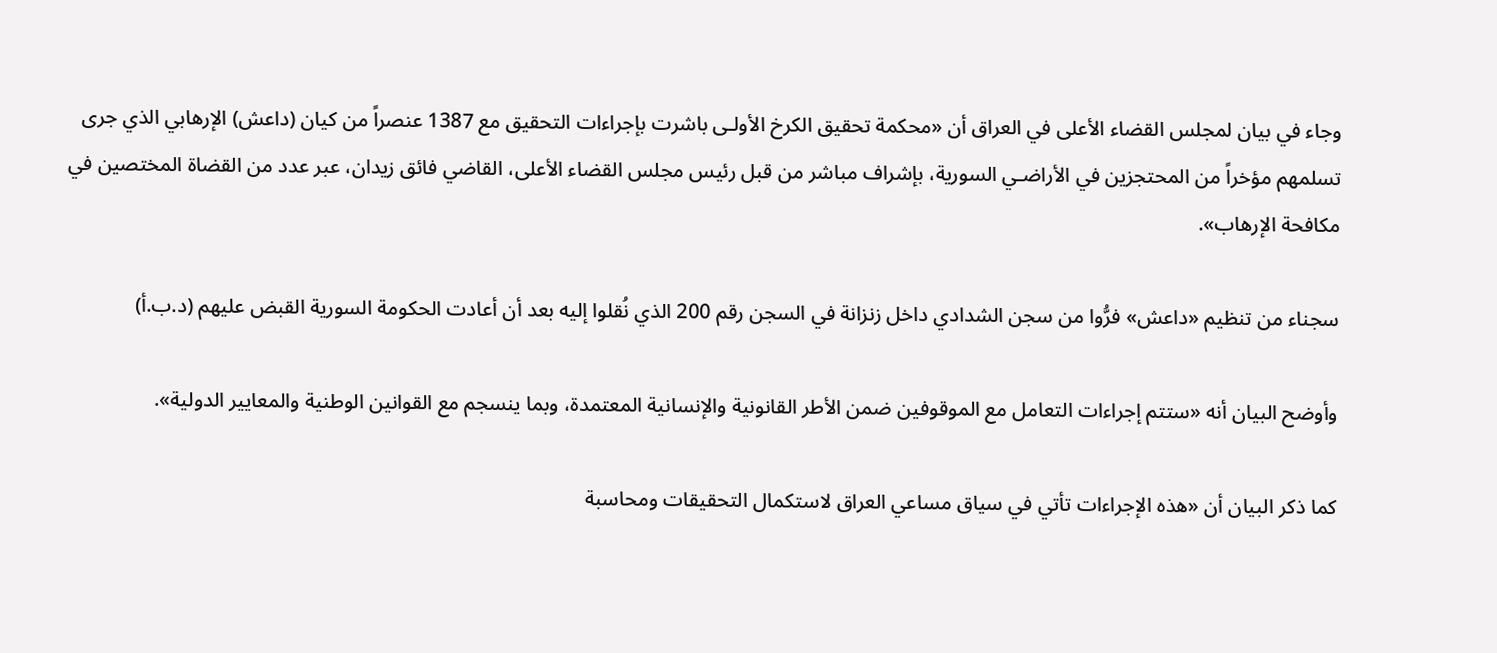وجاء في بيان لمجلس القضاء الأعلى في العراق أن «محكمة تحقيق الكرخ الأولـى باشرت بإجراءات التحقيق مع 1387 عنصراً من كيان (داعش) الإرهابي الذي جرى تسلمهم مؤخراً من المحتجزين في الأراضـي السورية، بإشراف مباشر من قبل رئيس مجلس القضاء الأعلى، القاضي فائق زيدان، عبر عدد من القضاة المختصين في مكافحة الإرهاب».

سجناء من تنظيم «داعش» فرُّوا من سجن الشدادي داخل زنزانة في السجن رقم 200 الذي نُقلوا إليه بعد أن أعادت الحكومة السورية القبض عليهم (د.ب.أ)

وأوضح البيان أنه «ستتم إجراءات التعامل مع الموقوفين ضمن الأطر القانونية والإنسانية المعتمدة، وبما ينسجم مع القوانين الوطنية والمعايير الدولية».

كما ذكر البيان أن «هذه الإجراءات تأتي في سياق مساعي العراق لاستكمال التحقيقات ومحاسبة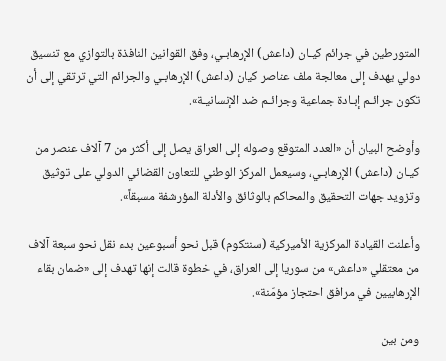المتورطين في جرائم كيـان (داعش) الإرهابـي، وفق القوانين النافذة بالتوازي مع تنسيق دولي يهدف إلى معالجة ملف عناصر كيان (داعش) الإرهابـي والجرائم التي ترتقي إلى أن تكون جرائـم إبـادة جماعية وجرائـم ضد الإنسانيـة».

وأوضح البيان أن «العدد المتوقع وصوله إلى العراق يصل إلى أكثر من 7 آلاف عنصر من كيـان (داعش) الإرهابـي، وسيعمل المركز الوطني للتعاون القضائي الدولي على توثيق وتزويد جهات التحقيق والمحاكم بالوثائق والأدلة المؤرشفة مسبقاً».

وأعلنت القيادة المركزية الأميركية (سنتكوم) قبل نحو أسبوعين بدء نقل نحو سبعة آلاف من معتقلي «داعش» من سوريا إلى العراق، في خطوة قالت إنها تهدف إلى «ضمان بقاء الإرهابيين في مرافق احتجاز مؤمّنة».

ومن بين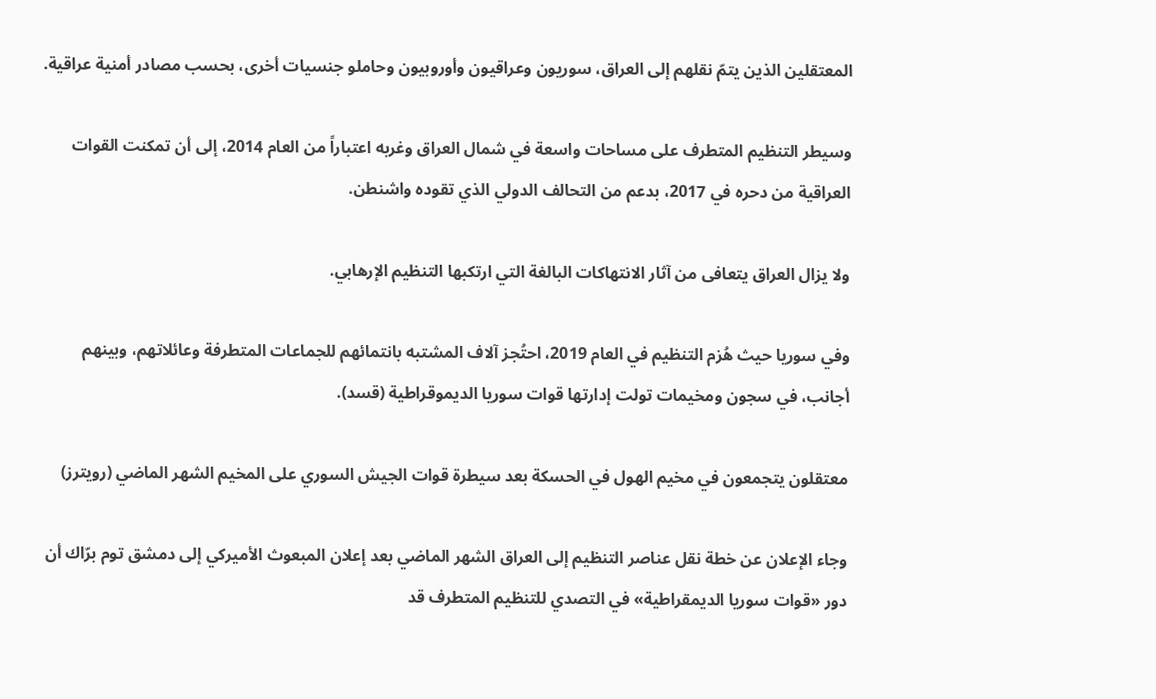المعتقلين الذين يتمّ نقلهم إلى العراق، سوريون وعراقيون وأوروبيون وحاملو جنسيات أخرى، بحسب مصادر أمنية عراقية.

وسيطر التنظيم المتطرف على مساحات واسعة في شمال العراق وغربه اعتباراً من العام 2014، إلى أن تمكنت القوات العراقية من دحره في 2017، بدعم من التحالف الدولي الذي تقوده واشنطن.

ولا يزال العراق يتعافى من آثار الانتهاكات البالغة التي ارتكبها التنظيم الإرهابي.

وفي سوريا حيث هُزم التنظيم في العام 2019، احتُجز آلاف المشتبه بانتمائهم للجماعات المتطرفة وعائلاتهم، وبينهم أجانب، في سجون ومخيمات تولت إدارتها قوات سوريا الديموقراطية (قسد).

معتقلون يتجمعون في مخيم الهول في الحسكة بعد سيطرة قوات الجيش السوري على المخيم الشهر الماضي (رويترز)

وجاء الإعلان عن خطة نقل عناصر التنظيم إلى العراق الشهر الماضي بعد إعلان المبعوث الأميركي إلى دمشق توم برّاك أن دور «قوات سوريا الديمقراطية» في التصدي للتنظيم المتطرف قد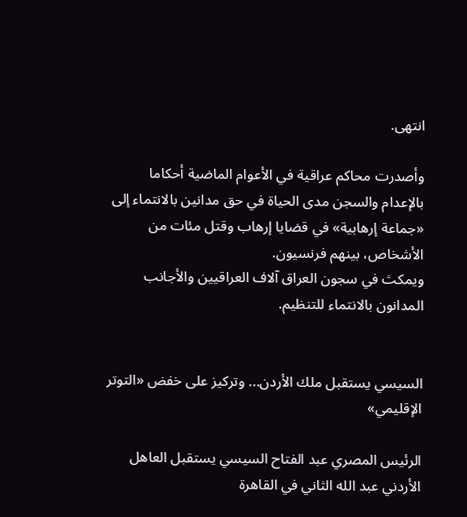انتهى.

وأصدرت محاكم عراقية في الأعوام الماضية أحكاما بالإعدام والسجن مدى الحياة في حق مدانين بالانتماء إلى «جماعة إرهابية» في قضايا إرهاب وقتل مئات من الأشخاص، بينهم فرنسيون.
ويمكث في سجون العراق آلاف العراقيين والأجانب المدانون بالانتماء للتنظيم.


السيسي يستقبل ملك الأردن... وتركيز على خفض «التوتر الإقليمي»

الرئيس المصري عبد الفتاح السيسي يستقبل العاهل الأردني عبد الله الثاني في القاهرة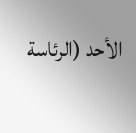الأحد (الرئاسة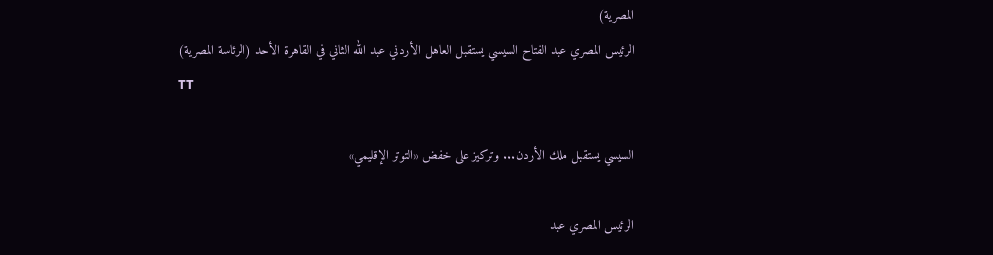المصرية)
الرئيس المصري عبد الفتاح السيسي يستقبل العاهل الأردني عبد الله الثاني في القاهرة الأحد (الرئاسة المصرية)
TT

السيسي يستقبل ملك الأردن... وتركيز على خفض «التوتر الإقليمي»

الرئيس المصري عبد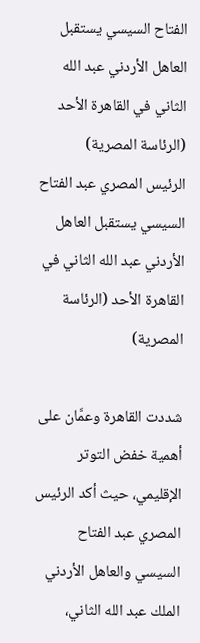الفتاح السيسي يستقبل العاهل الأردني عبد الله الثاني في القاهرة الأحد (الرئاسة المصرية)
الرئيس المصري عبد الفتاح السيسي يستقبل العاهل الأردني عبد الله الثاني في القاهرة الأحد (الرئاسة المصرية)

شددت القاهرة وعمَّان على أهمية خفض التوتر الإقليمي، حيث أكد الرئيس المصري عبد الفتاح السيسي والعاهل الأردني الملك عبد الله الثاني،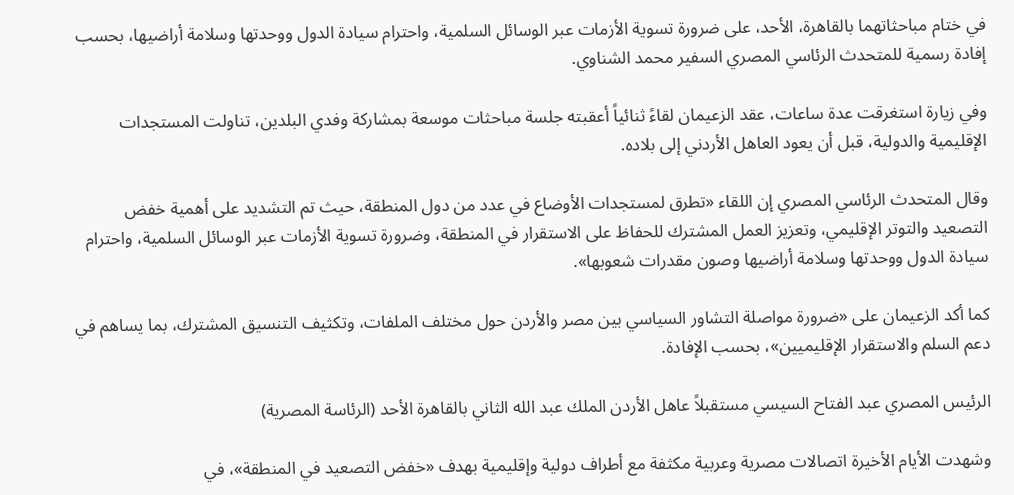في ختام مباحثاتهما بالقاهرة، الأحد، على ضرورة تسوية الأزمات عبر الوسائل السلمية، واحترام سيادة الدول ووحدتها وسلامة أراضيها، بحسب إفادة رسمية للمتحدث الرئاسي المصري السفير محمد الشناوي.

وفي زيارة استغرقت عدة ساعات، عقد الزعيمان لقاءً ثنائياً أعقبته جلسة مباحثات موسعة بمشاركة وفدي البلدين، تناولت المستجدات الإقليمية والدولية، قبل أن يعود العاهل الأردني إلى بلاده.

وقال المتحدث الرئاسي المصري إن اللقاء «تطرق لمستجدات الأوضاع في عدد من دول المنطقة، حيث تم التشديد على أهمية خفض التصعيد والتوتر الإقليمي، وتعزيز العمل المشترك للحفاظ على الاستقرار في المنطقة، وضرورة تسوية الأزمات عبر الوسائل السلمية، واحترام سيادة الدول ووحدتها وسلامة أراضيها وصون مقدرات شعوبها».

كما أكد الزعيمان على «ضرورة مواصلة التشاور السياسي بين مصر والأردن حول مختلف الملفات، وتكثيف التنسيق المشترك، بما يساهم في دعم السلم والاستقرار الإقليميين»، بحسب الإفادة.

الرئيس المصري عبد الفتاح السيسي مستقبلاً عاهل الأردن الملك عبد الله الثاني بالقاهرة الأحد (الرئاسة المصرية)

وشهدت الأيام الأخيرة اتصالات مصرية وعربية مكثفة مع أطراف دولية وإقليمية بهدف «خفض التصعيد في المنطقة»، في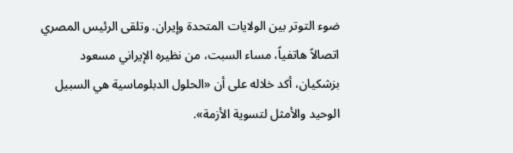ضوء التوتر بين الولايات المتحدة وإيران. وتلقى الرئيس المصري اتصالاً هاتفياً، مساء السبت، من نظيره الإيراني مسعود بزشكيان، أكد خلاله على أن «الحلول الدبلوماسية هي السبيل الوحيد والأمثل لتسوية الأزمة».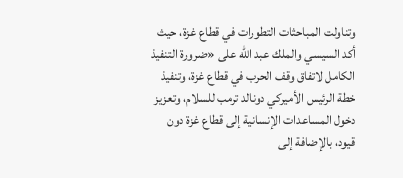وتناولت المباحثات التطورات في قطاع غزة، حيث أكد السيسي والملك عبد الله على «ضرورة التنفيذ الكامل لاتفاق وقف الحرب في قطاع غزة، وتنفيذ خطة الرئيس الأميركي دونالد ترمب للسلام، وتعزيز دخول المساعدات الإنسانية إلى قطاع غزة دون قيود، بالإضافة إلى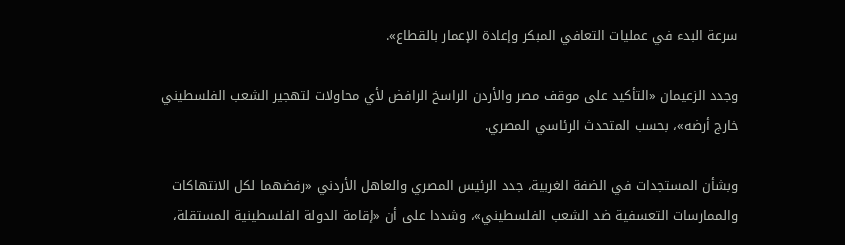سرعة البدء في عمليات التعافي المبكر وإعادة الإعمار بالقطاع».

وجدد الزعيمان «التأكيد على موقف مصر والأردن الراسخ الرافض لأي محاولات لتهجير الشعب الفلسطيني خارج أرضه»، بحسب المتحدث الرئاسي المصري.

وبشأن المستجدات في الضفة الغربية، جدد الرئيس المصري والعاهل الأردني «رفضهما لكل الانتهاكات والممارسات التعسفية ضد الشعب الفلسطيني»، وشددا على أن «إقامة الدولة الفلسطينية المستقلة،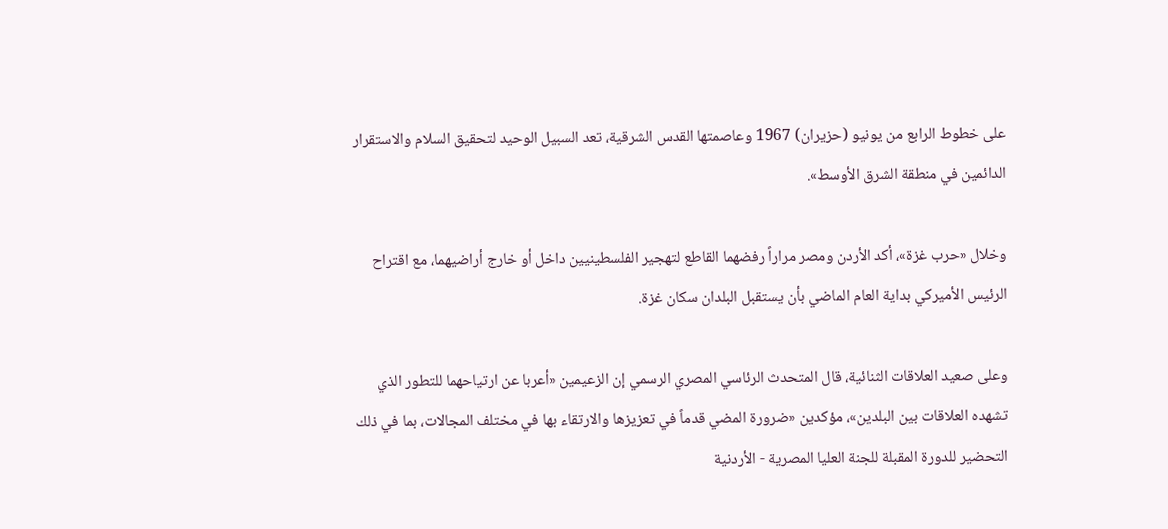على خطوط الرابع من يونيو (حزيران) 1967 وعاصمتها القدس الشرقية، تعد السبيل الوحيد لتحقيق السلام والاستقرار الدائمين في منطقة الشرق الأوسط».

وخلال «حرب غزة»، أكد الأردن ومصر مراراً رفضهما القاطع لتهجير الفلسطينيين داخل أو خارج أراضيهما، مع اقتراح الرئيس الأميركي بداية العام الماضي بأن يستقبل البلدان سكان غزة.

وعلى صعيد العلاقات الثنائية، قال المتحدث الرئاسي المصري الرسمي إن الزعيمين «أعربا عن ارتياحهما للتطور الذي تشهده العلاقات بين البلدين»، مؤكدين «ضرورة المضي قدماً في تعزيزها والارتقاء بها في مختلف المجالات، بما في ذلك التحضير للدورة المقبلة للجنة العليا المصرية - الأردنية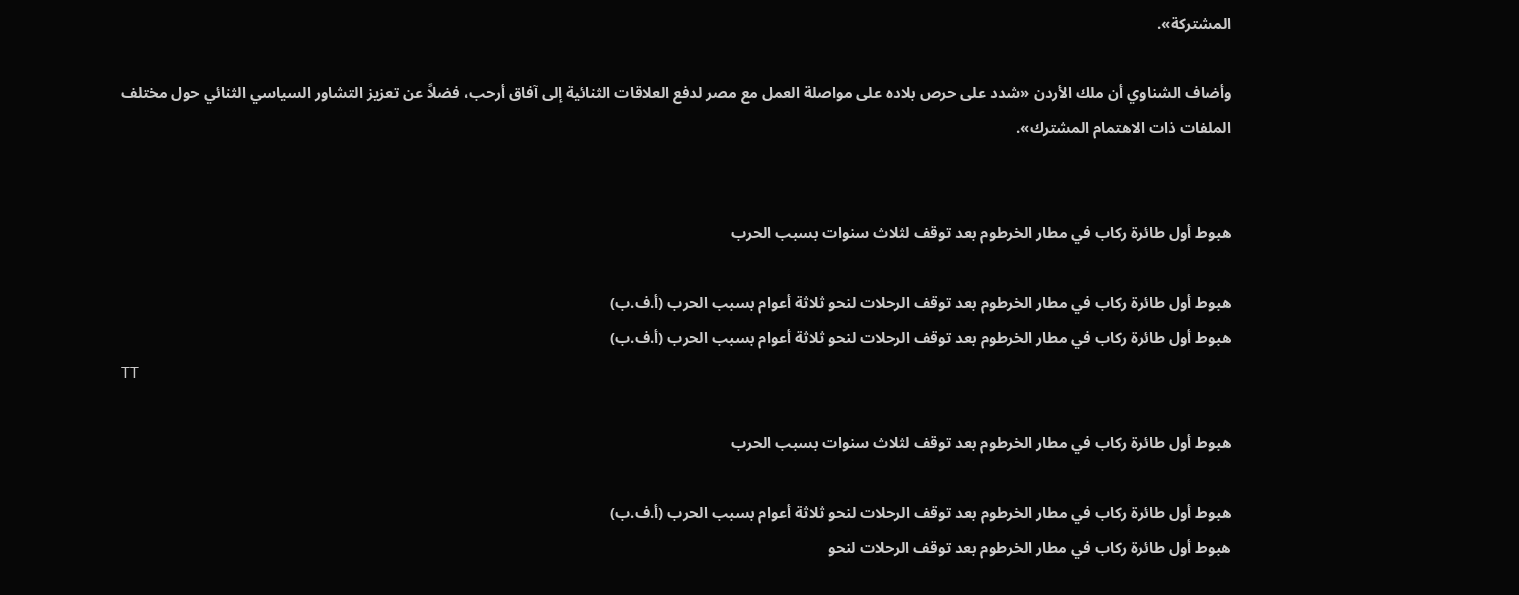المشتركة».

وأضاف الشناوي أن ملك الأردن «شدد على حرص بلاده على مواصلة العمل مع مصر لدفع العلاقات الثنائية إلى آفاق أرحب، فضلاً عن تعزيز التشاور السياسي الثنائي حول مختلف الملفات ذات الاهتمام المشترك».


هبوط أول طائرة ركاب في مطار الخرطوم بعد توقف لثلاث سنوات بسبب الحرب

هبوط أول طائرة ركاب في مطار الخرطوم بعد توقف الرحلات لنحو ثلاثة أعوام بسبب الحرب (أ.ف.ب)
هبوط أول طائرة ركاب في مطار الخرطوم بعد توقف الرحلات لنحو ثلاثة أعوام بسبب الحرب (أ.ف.ب)
TT

هبوط أول طائرة ركاب في مطار الخرطوم بعد توقف لثلاث سنوات بسبب الحرب

هبوط أول طائرة ركاب في مطار الخرطوم بعد توقف الرحلات لنحو ثلاثة أعوام بسبب الحرب (أ.ف.ب)
هبوط أول طائرة ركاب في مطار الخرطوم بعد توقف الرحلات لنحو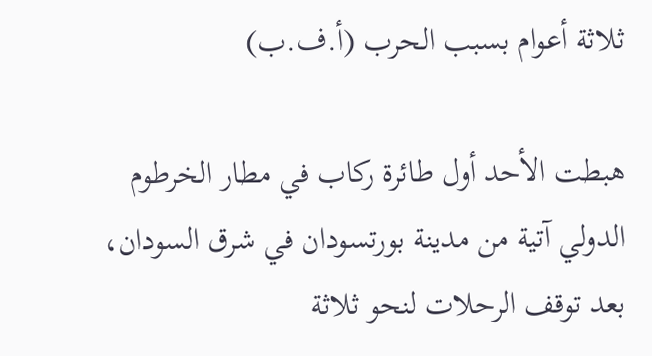ثلاثة أعوام بسبب الحرب (أ.ف.ب)

هبطت الأحد أول طائرة ركاب في مطار الخرطوم الدولي آتية من مدينة بورتسودان في شرق السودان، بعد توقف الرحلات لنحو ثلاثة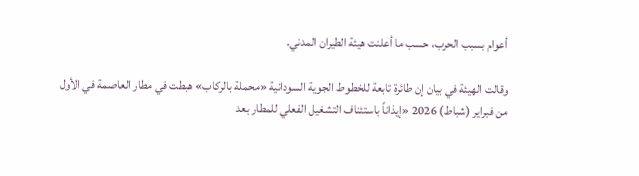أعوام بسبب الحرب، حسب ما أعلنت هيئة الطيران المدني.

وقالت الهيئة في بيان إن طائرة تابعة للخطوط الجوية السودانية «محملة بالركاب» هبطت في مطار العاصمة في الأول من فبراير (شباط) 2026 «إيذاناً باستئناف التشغيل الفعلي للمطار بعد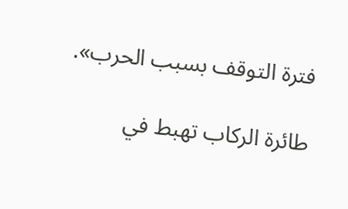فترة التوقف بسبب الحرب».

طائرة الركاب تهبط في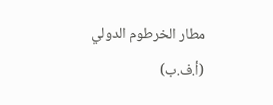مطار الخرطوم الدولي (أ.ف.ب)